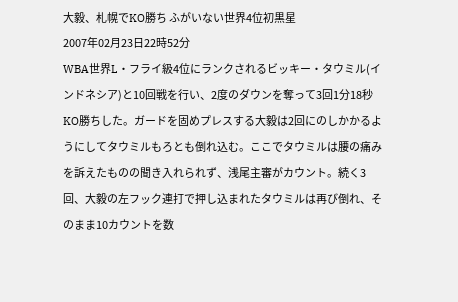大毅、札幌でKO勝ち ふがいない世界4位初黒星
2007年02月23日22時52分
WBA世界L・フライ級4位にランクされるビッキー・タウミル(インドネシア)と10回戦を行い、2度のダウンを奪って3回1分18秒KO勝ちした。ガードを固めプレスする大毅は2回にのしかかるようにしてタウミルもろとも倒れ込む。ここでタウミルは腰の痛みを訴えたものの聞き入れられず、浅尾主審がカウント。続く3回、大毅の左フック連打で押し込まれたタウミルは再び倒れ、そのまま10カウントを数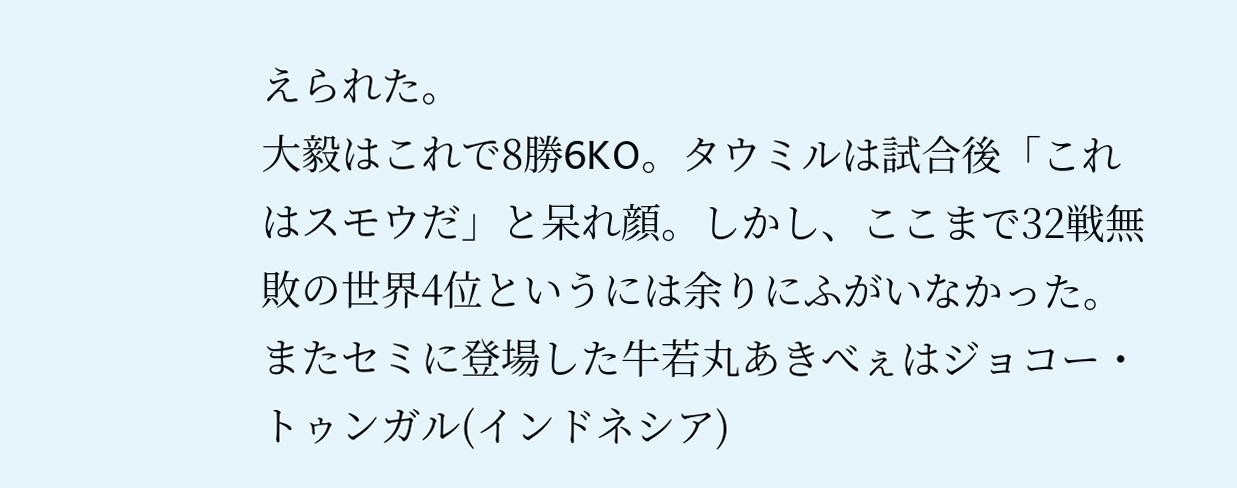えられた。
大毅はこれで8勝6KO。タウミルは試合後「これはスモウだ」と呆れ顔。しかし、ここまで32戦無敗の世界4位というには余りにふがいなかった。
またセミに登場した牛若丸あきべぇはジョコー・トゥンガル(インドネシア)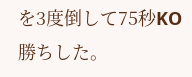を3度倒して75秒KO勝ちした。